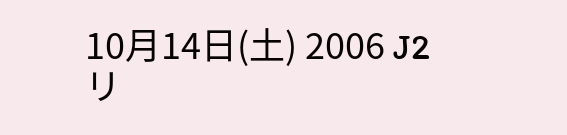10月14日(土) 2006 J2リ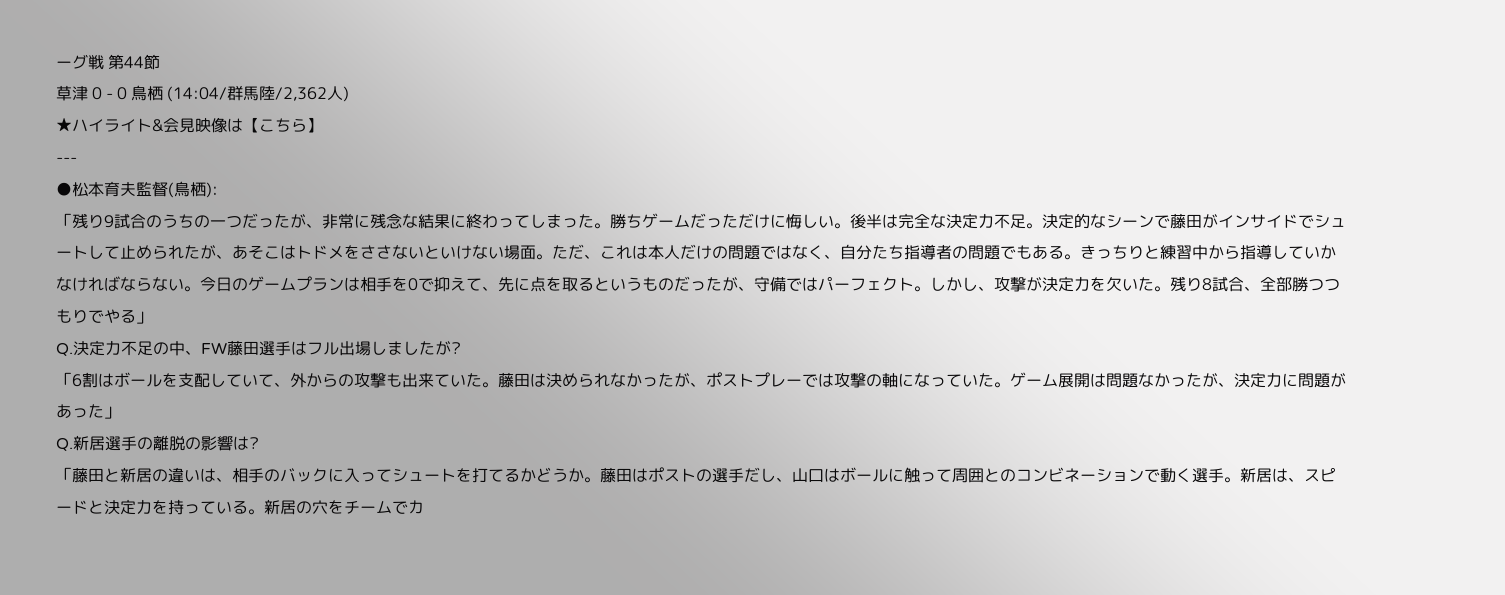ーグ戦 第44節
草津 0 - 0 鳥栖 (14:04/群馬陸/2,362人)
★ハイライト&会見映像は【こちら】
---
●松本育夫監督(鳥栖):
「残り9試合のうちの一つだったが、非常に残念な結果に終わってしまった。勝ちゲームだっただけに悔しい。後半は完全な決定力不足。決定的なシーンで藤田がインサイドでシュートして止められたが、あそこはトドメをささないといけない場面。ただ、これは本人だけの問題ではなく、自分たち指導者の問題でもある。きっちりと練習中から指導していかなければならない。今日のゲームプランは相手を0で抑えて、先に点を取るというものだったが、守備ではパーフェクト。しかし、攻撃が決定力を欠いた。残り8試合、全部勝つつもりでやる」
Q.決定力不足の中、FW藤田選手はフル出場しましたが?
「6割はボールを支配していて、外からの攻撃も出来ていた。藤田は決められなかったが、ポストプレーでは攻撃の軸になっていた。ゲーム展開は問題なかったが、決定力に問題があった」
Q.新居選手の離脱の影響は?
「藤田と新居の違いは、相手のバックに入ってシュートを打てるかどうか。藤田はポストの選手だし、山口はボールに触って周囲とのコンビネーションで動く選手。新居は、スピードと決定力を持っている。新居の穴をチームでカ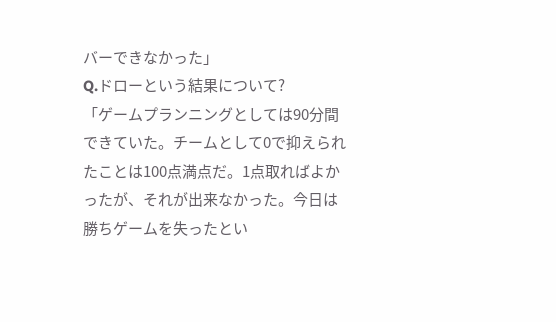バーできなかった」
Q.ドローという結果について?
「ゲームプランニングとしては90分間できていた。チームとして0で抑えられたことは100点満点だ。1点取ればよかったが、それが出来なかった。今日は勝ちゲームを失ったとい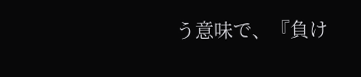う意味で、『負け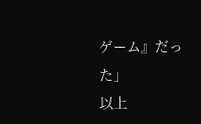ゲーム』だった」
以上